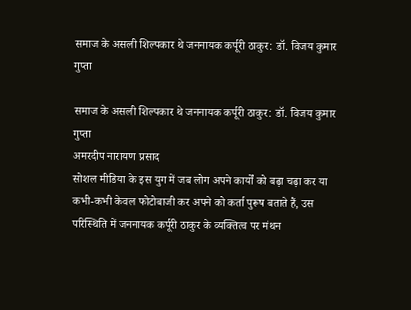समाज के असली शिल्पकार थे जननायक कर्पूरी ठाकुर: डॉ. विजय कुमार गुप्ता

समाज के असली शिल्पकार थे जननायक कर्पूरी ठाकुर: डॉ. विजय कुमार गुप्ता
अमरदीप नारायण प्रसाद
सोशल मीडिया के इस युग में जब लोग अपने कार्यों को बढ़ा चढ़ा कर या कभी-कभी केवल फोटोबाजी कर अपने को कर्ता पुरूष बताते हैं, उस परिस्थिति में जननायक कर्पूरी ठाकुर के व्यक्तित्व पर मंथन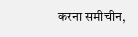करना समीचीन,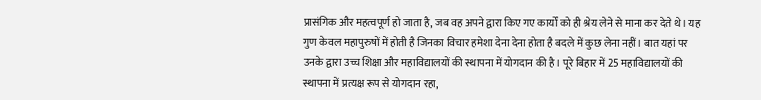प्रासंगिक और महत्वपूर्ण हो जाता है, जब वह अपने द्वारा किए गए कार्यों को ही श्रेय लेने से माना कर देते थे। यह गुण केवल महापुरुषों में होती है जिनका विचार हमेशा देना देना होता है बदले में कुछ लेना नहीं। बात यहां पर उनके द्वारा उच्च शिक्षा और महाविद्यालयों की स्थापना में योगदान की है। पूरे बिहार में 25 महाविद्यालयों की स्थापना में प्रत्यक्ष रूप से योगदान रहा,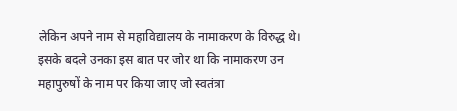लेकिन अपने नाम से महाविद्यालय के नामाकरण के विरुद्ध थे। इसके बदले उनका इस बात पर जोर था कि नामाकरण उन महापुरुषों के नाम पर किया जाए जो स्वतंत्रा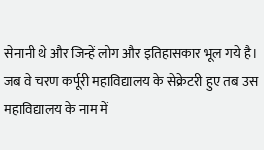सेनानी थे और जिन्हें लोग और इतिहासकार भूल गये है। जब वे चरण कर्पूरी महाविद्यालय के सेक्रेटरी हुए तब उस महाविद्यालय के नाम में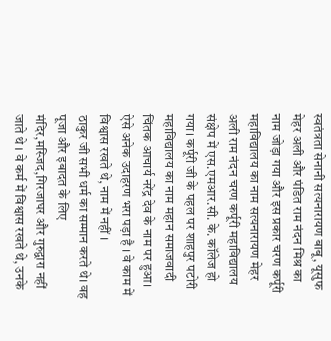स्वतंत्रता सेनानी सत्यनारायण बाबू, यूसुफ मेहर अली और पंडित राम नंदन मिश्र का नाम जोड़ा गया और इस प्रकार चरण कर्पूरी महाविद्यालय का नाम सत्यनारायण मेहर अली राम नंदन चरण कर्पूरी महाविद्यालय संक्षेप में एस.एमआर.सी. के. कॉलेज हो गया। कर्पूरी जी के पहल पर शाहपुर पटोरी महाविद्यालय का नाम महान समाजवादी चिंतक आचार्य नरेंद्र देव के नाम पर हुआ। ऐसे अनेक उदाहरण भरा पड़ा है । वे काम में विश्वास रखते थे, नाम में नहीं ।
ठाकुर जी सभी धर्म का सम्मान करते थे। वह पूजा और इबादत के लिए मंदिर,मस्जिद,गिरजाघर और गुरुद्वारा नहीं जाते थे । वे कर्म में विश्वास रखते थे, उनके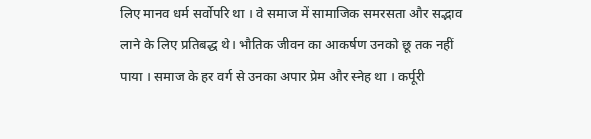लिए मानव धर्म सर्वोपरि था । वे समाज में सामाजिक समरसता और सद्भाव लाने के लिए प्रतिबद्ध थे। भौतिक जीवन का आकर्षण उनको छू तक नहीं पाया । समाज के हर वर्ग से उनका अपार प्रेम और स्नेह था । कर्पूरी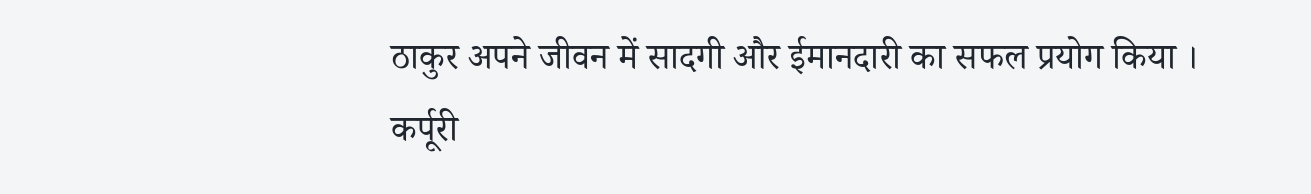ठाकुर अपने जीवन में सादगी और ईमानदारी का सफल प्रयोग किया । कर्पूरी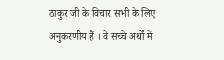ठाकुर जी के विचार सभी के लिए अनुकरणीय हैं । वे सच्चे अर्थों में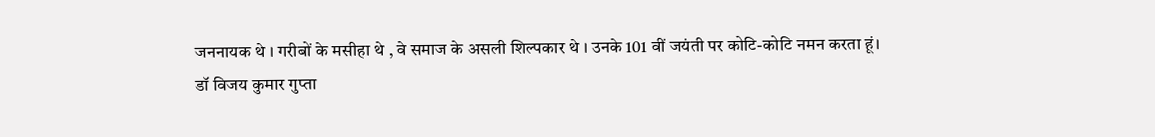जननायक थे । गरीबों के मसीहा थे , वे समाज के असली शिल्पकार थे । उनके 101 वीं जयंती पर कोटि-कोटि नमन करता हूं।
डॉ विजय कुमार गुप्ता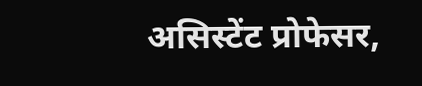असिस्टेंट प्रोफेसर,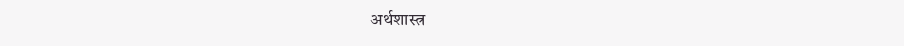अर्थशास्त्र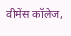वीमेंस कॉलेज,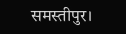समस्तीपुर।